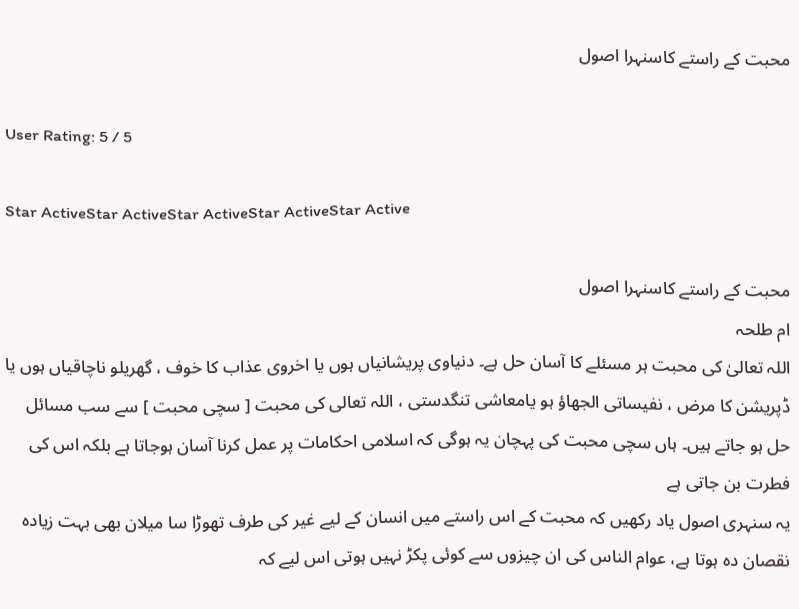محبت کے راستے کاسنہرا اصول

User Rating: 5 / 5

Star ActiveStar ActiveStar ActiveStar ActiveStar Active

محبت کے راستے کاسنہرا اصول
ام طلحہ
اللہ تعالیٰ کی محبت ہر مسئلے کا آسان حل ہے۔ دنیاوی پریشانیاں ہوں یا اخروی عذاب کا خوف ، گھریلو ناچاقیاں ہوں یا ڈپریشن کا مرض ، نفیساتی الجھاؤ ہو یامعاشی تنگدستی ، اللہ تعالی کی محبت [ سچی محبت ] سے سب مسائل حل ہو جاتے ہیں۔ ہاں سچی محبت کی پہچان یہ ہوگی کہ اسلامی احکامات پر عمل کرنا آسان ہوجاتا ہے بلکہ اس کی فطرت بن جاتی ہے
یہ سنہری اصول یاد رکھیں کہ محبت کے اس راستے میں انسان کے لیے غیر کی طرف تھوڑا سا میلان بھی بہت زیادہ نقصان دہ ہوتا ہے، عوام الناس کی ان چیزوں سے کوئی پکڑ نہیں ہوتی اس لیے کہ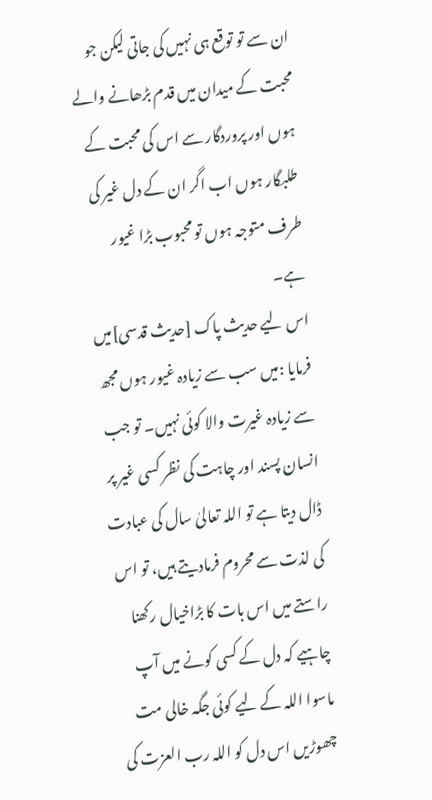ان سے تو توقع ہی نہیں کی جاتی لیکن جو محبت کے میدان میں قدم بڑھانے والے ہوں اور پروردگار سے اس کی محبت کے طلبگار ہوں اب اگر ان کے دل غیر کی طرف متوجہ ہوں تو محبوب بڑا غیور ہے۔
اس لیے حدیث پاک [حدیث قدسی]میں فرمایا :میں سب سے زیادہ غیور ہوں مجھ سے زیادہ غیرت والا کوئی نہیں۔ تو جب انسان پسند اور چاہت کی نظر کسی غیر پر ڈال دیتا ہے تو اللہ تعالیٰ سال کی عبادت کی لذت سے محروم فرمادیتے ہیں، تو اس راستے میں اس بات کا بڑاخیال رکھنا چاہیے کہ دل کے کسی کونے میں آپ ماسوا اللہ کے لیے کوئی جگہ خالی مت چھوڑیں اس دل کو اللہ رب العزت کی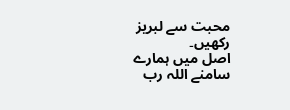محبت سے لبریز رکھیں۔
اصل میں ہمارے سامنے اللہ رب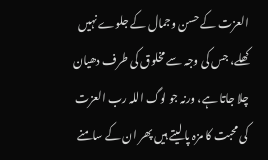العزت کے حسن وجمال کے جلوے نہیں کھلے، جس کی وجہ سے مخلوق کی طرف دھیان چلا جاتا ہے، ورنہ جو لوگ اللہ رب العزت کی محبت کا مزہ پا لیتے ہیں پھر ان کے سامنے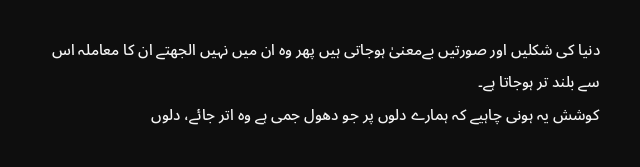دنیا کی شکلیں اور صورتیں بےمعنیٰ ہوجاتی ہیں پھر وہ ان میں نہیں الجھتے ان کا معاملہ اس سے بلند تر ہوجاتا ہے۔
کوشش یہ ہونی چاہیے کہ ہمارے دلوں پر جو دھول جمی ہے وہ اتر جائے، دلوں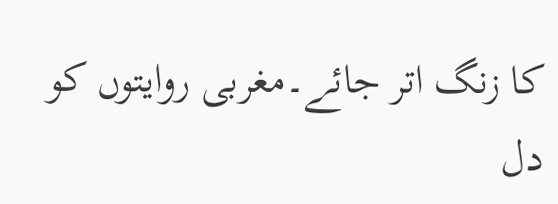کا زنگ اتر جائے۔مغربی روایتوں کو دل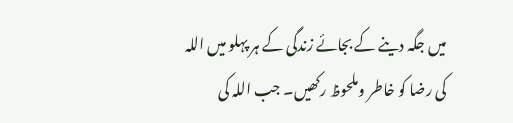میں جگہ دینے کے بجائے زندگی کے ہر پہلو میں اللہ کی رضا کو خاطر وملحوظ رکھیں۔ جب اللہ کی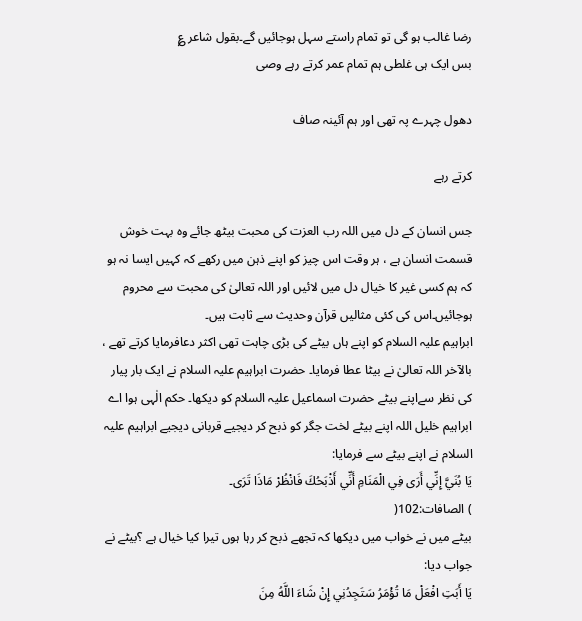رضا غالب ہو گی تو تمام راستے سہل ہوجائیں گے۔بقول شاعر ؏
بس ایک ہی غلطی ہم تمام عمر کرتے رہے وصی

دھول چہرے پہ تھی اور ہم آئینہ صاف

کرتے رہے

جس انسان کے دل میں اللہ رب العزت کی محبت بیٹھ جائے وہ بہت خوش قسمت انسان ہے ، ہر وقت اس چیز کو اپنے ذہن میں رکھے کہ کہیں ایسا نہ ہو کہ ہم کسی غیر کا خیال دل میں لائیں اور اللہ تعالیٰ کی محبت سے محروم ہوجائیں۔اس کی کئی مثالیں قرآن وحدیث سے ثابت ہیں۔
ابراہیم علیہ السلام کو اپنے ہاں بیٹے کی بڑی چاہت تھی اکثر دعافرمایا کرتے تھے ، بالآخر اللہ تعالیٰ نے بیٹا عطا فرمایا۔ حضرت ابراہیم علیہ السلام نے ایک بار پیار کی نظر سےاپنے بیٹے حضرت اسماعیل علیہ السلام کو دیکھا۔ حکم الٰہی ہوا اے ابراہیم خلیل اللہ اپنے بیٹے لخت جگر کو ذبح کر دیجیے قربانی دیجیے ابراہیم علیہ السلام نے اپنے بیٹے سے فرمایا:
يَا بُنَيَّ إِنِّي أَرَى فِي الْمَنَامِ أَنِّي أَذْبَحُكَ فَانْظُرْ مَاذَا تَرَى۔
) الصافات:102(
بیٹے میں نے خواب میں دیکھا کہ تجھے ذبح کر رہا ہوں تیرا کیا خیال ہے ؟بیٹے نے جواب دیا:
يَا أَبَتِ افْعَلْ مَا تُؤْمَرُ سَتَجِدُنِي إِنْ شَاءَ اللَّهُ مِنَ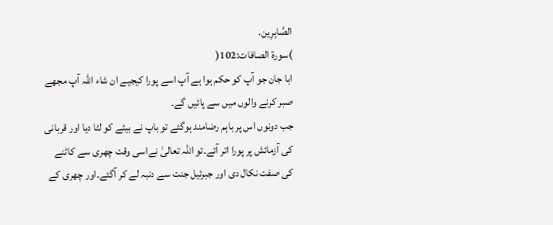الصَّابِرِين.
)سورۃ الصافات:102(
ابا جان جو آپ کو حکم ہوا ہے آپ اسے پورا کیجیے ان شاء اللہ آپ مجھے صبر کرنے والوں میں سے پائیں گے۔
جب دونوں اس پر باہم رضامند ہوگئے تو باپ نے بیٹے کو لٹا دیا اور قربانی کی آزمائش پر پورا اتر آئے۔تو اللہ تعالیٰ نےاسی وقت چھری سے کاٹنے کی صفت نکال دی اور جبرئیل جنت سے دنبہ لے کر آگئے۔اور چھری کے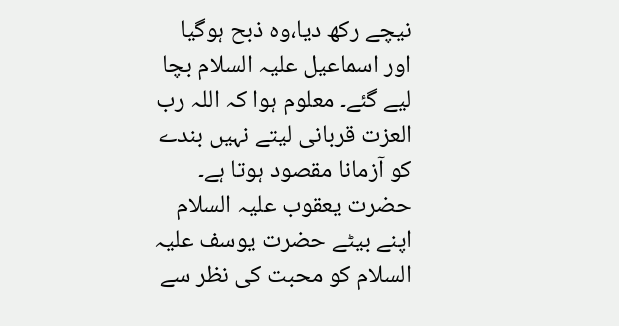نیچے رکھ دیا،وہ ذبح ہوگیا اور اسماعیل علیہ السلام بچا لیے گئے۔ معلوم ہوا کہ اللہ رب العزت قربانی لیتے نہیں بندے کو آزمانا مقصود ہوتا ہے۔
حضرت یعقوب علیہ السلام اپنے بیٹے حضرت یوسف علیہ السلام کو محبت کی نظر سے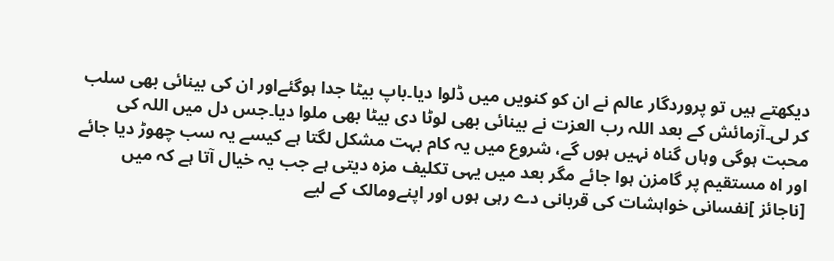دیکھتے ہیں تو پروردگار عالم نے ان کو کنویں میں ڈلوا دیا۔باپ بیٹا جدا ہوگئےاور ان کی بینائی بھی سلب کر لی۔آزمائش کے بعد اللہ رب العزت نے بینائی بھی لوٹا دی بیٹا بھی ملوا دیا۔جس دل میں اللہ کی محبت ہوگی وہاں گناہ نہیں ہوں گے، شروع میں یہ کام بہت مشکل لگتا ہے کیسے یہ سب چھوڑ دیا جائے اور اہ مستقیم پر گامزن ہوا جائے مگر بعد میں یہی تکلیف مزہ دیتی ہے جب یہ خیال آتا ہے کہ میں [ناجائز ]نفسانی خواہشات کی قربانی دے رہی ہوں اور اپنےومالک کے لیے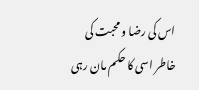اس کی رضا و محبت کی خاطر اسی کا حکم مان رہی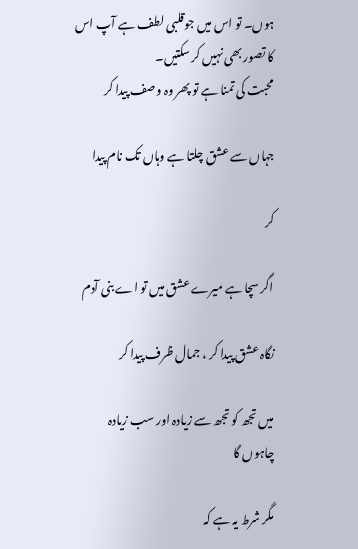ہوں۔ تو اس میں جوقلبی لطف ہے آپ اس کا تصور بھی نہیں کر سکتیں۔
محبت کی تمنا ہے تو پھر وہ وصف پیدا کر

جہاں سے عشق چلتا ہے وہاں تک نام پیدا

کر

اگر سچا ہے میرے عشق میں تو اے بنی آدم

نگاہ عشق پیدا کر ، جمال ظرف پیدا کر

میں تجھ کو تجھ سے زیادہ اور سب زیادہ چاہوں گا

مگر شرط یہ ہے کہ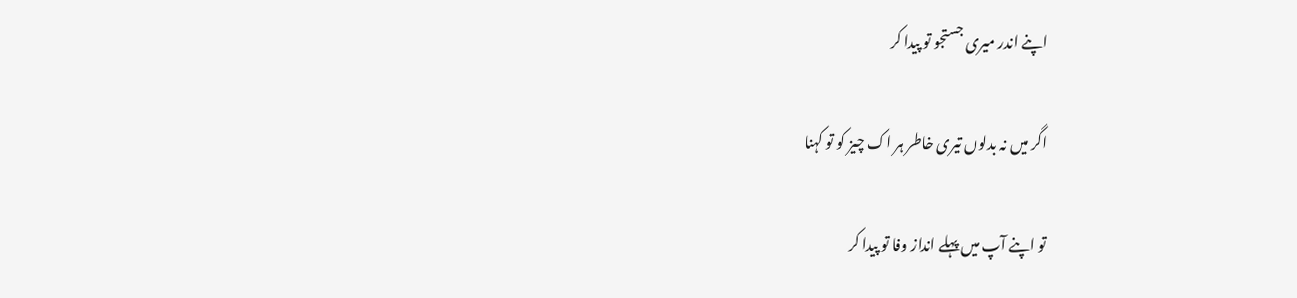اپنے اندر میری جستجو تو پیدا کر

اگر میں نہ بدلوں تیری خاطر ہر اک چیز کو تو کہنا

تو اپنے آپ میں پہلے انداز وفا تو پیدا کر